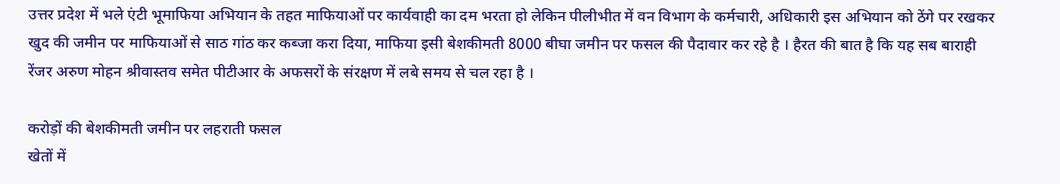उत्तर प्रदेश में भले एंटी भूमाफिया अभियान के तहत माफियाओं पर कार्यवाही का दम भरता हो लेकिन पीलीभीत में वन विभाग के कर्मचारी, अधिकारी इस अभियान को ठेंगे पर रखकर खुद की जमीन पर माफियाओं से साठ गांठ कर कब्जा करा दिया, माफिया इसी बेशकीमती 8000 बीघा जमीन पर फसल की पैदावार कर रहे है । हैरत की बात है कि यह सब बाराही रेंजर अरुण मोहन श्रीवास्तव समेत पीटीआर के अफसरों के संरक्षण में लबे समय से चल रहा है ।

करोड़ों की बेशकीमती जमीन पर लहराती फसल
खेतों में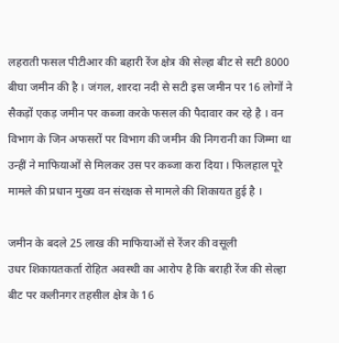लहराती फसल पीटीआर की बहारी रेंज क्षेत्र की सेल्हा बीट से सटी 8000 बीघा जमीन की है । जंगल, शारदा नदी से सटी इस जमीन पर 16 लोगों ने सैकड़ों एकड़ जमीन पर कब्जा करके फसल की पैदावार कर रहे है । वन विभाग के जिन अफसरों पर विभाग की जमीन की निगरानी का जिम्मा था उन्हीं ने माफियाओं से मिलकर उस पर कब्जा करा दिया । फिलहाल पूरे मामले की प्रधान मुख्य वन संरक्षक से मामले की शिकायत हुई है ।

जमीन के बदले 25 लाख की माफियाओं से रेंजर की वसूली
उधर शिकायतकर्ता रोहित अवस्थी का आरोप है कि बराही रेंज की सेल्हा बीट पर कलीनगर तहसील क्षेत्र के 16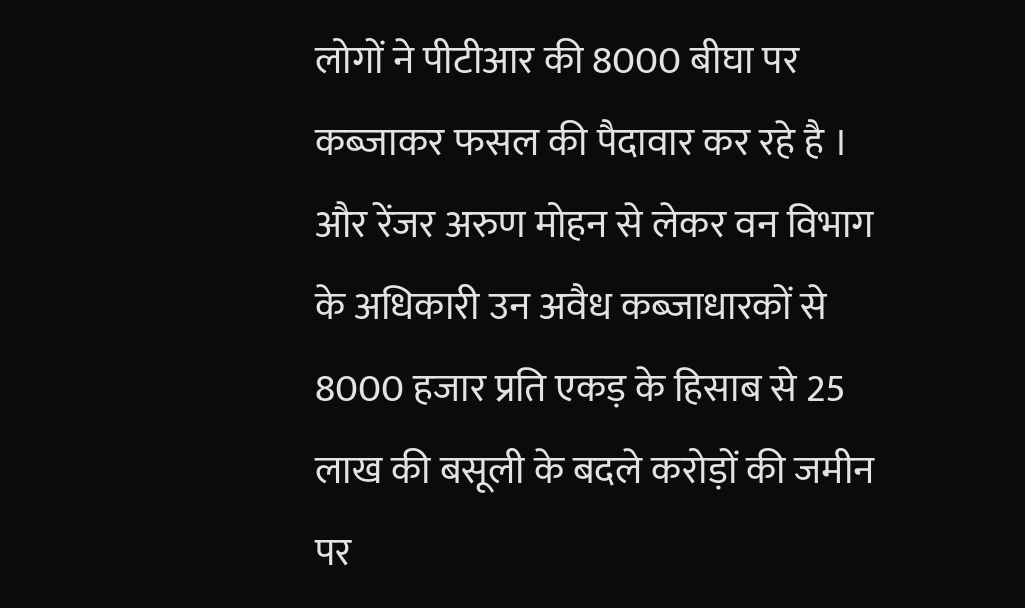लोगों ने पीटीआर की 8000 बीघा पर कब्जाकर फसल की पैदावार कर रहे है । और रेंजर अरुण मोहन से लेकर वन विभाग के अधिकारी उन अवैध कब्जाधारकों से 8000 हजार प्रति एकड़ के हिसाब से 25 लाख की बसूली के बदले करोड़ों की जमीन पर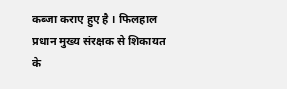कब्जा कराए हुए है । फिलहाल प्रधान मुख्य संरक्षक से शिकायत के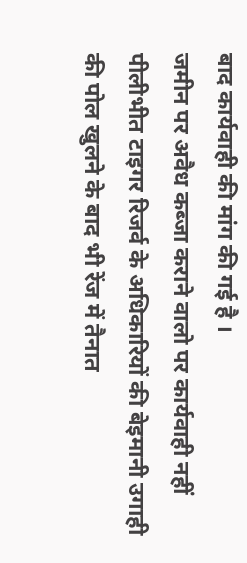बाद कार्यवाही की मांग की गई है ।
जमीन पर अवैध कब्जा कराने वालो पर कार्यवाही नहीं
पीलीभीत टाइगर रिजर्व के अधिकारियों की बेइमानी उगाही की पोल खुलने के बाद भी रेंज में तैनात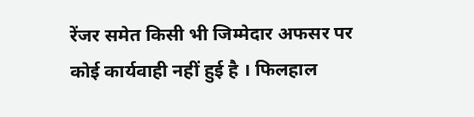रेंजर समेत किसी भी जिम्मेदार अफसर पर कोई कार्यवाही नहीं हुई है । फिलहाल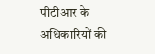पीटीआर के अधिकारियों की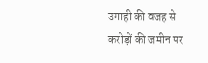उगाही की वजह से करोड़ों की जमीन पर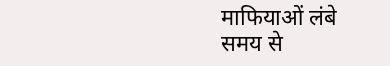माफियाओं लंबे समय से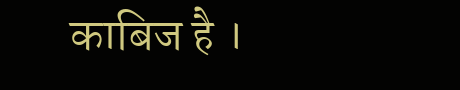काबिज है ।